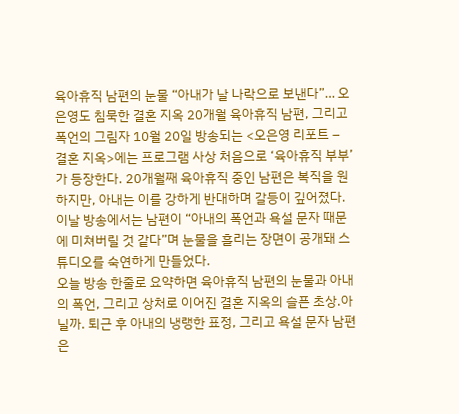육아휴직 남편의 눈물 “아내가 날 나락으로 보낸다”… 오은영도 침묵한 결혼 지옥 20개월 육아휴직 남편, 그리고 폭언의 그림자 10월 20일 방송되는 <오은영 리포트 – 결혼 지옥>에는 프로그램 사상 처음으로 ‘육아휴직 부부’가 등장한다. 20개월째 육아휴직 중인 남편은 복직을 원하지만, 아내는 이를 강하게 반대하며 갈등이 깊어졌다. 이날 방송에서는 남편이 “아내의 폭언과 욕설 문자 때문에 미쳐버릴 것 같다”며 눈물을 흘리는 장면이 공개돼 스튜디오를 숙연하게 만들었다.
오늘 방송 한줄로 요약하면 육아휴직 남편의 눈물과 아내의 폭언, 그리고 상처로 이어진 결혼 지옥의 슬픈 초상.아닐까. 퇴근 후 아내의 냉랭한 표정, 그리고 욕설 문자 남편은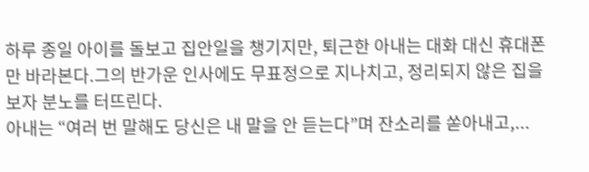하루 종일 아이를 돌보고 집안일을 챙기지만, 퇴근한 아내는 대화 대신 휴대폰만 바라본다.그의 반가운 인사에도 무표정으로 지나치고, 정리되지 않은 집을 보자 분노를 터뜨린다.
아내는 “여러 번 말해도 당신은 내 말을 안 듣는다”며 잔소리를 쏟아내고,...